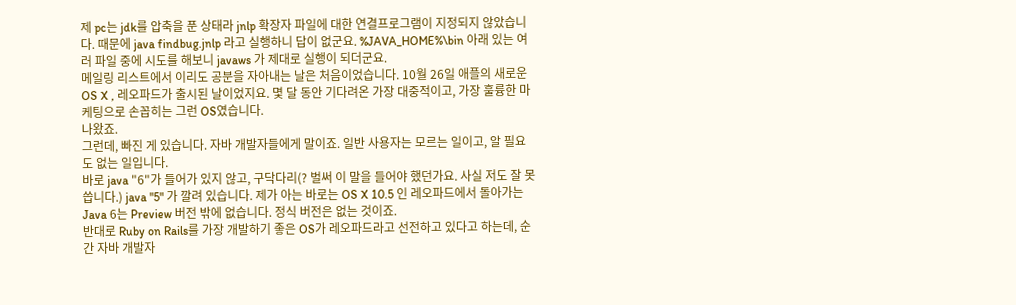제 pc는 jdk를 압축을 푼 상태라 jnlp 확장자 파일에 대한 연결프로그램이 지정되지 않았습니다. 때문에 java findbug.jnlp 라고 실행하니 답이 없군요. %JAVA_HOME%\bin 아래 있는 여러 파일 중에 시도를 해보니 javaws 가 제대로 실행이 되더군요.
메일링 리스트에서 이리도 공분을 자아내는 날은 처음이었습니다. 10월 26일 애플의 새로운 OS X , 레오파드가 출시된 날이었지요. 몇 달 동안 기다려온 가장 대중적이고, 가장 훌륭한 마케팅으로 손꼽히는 그런 OS였습니다.
나왔죠.
그런데, 빠진 게 있습니다. 자바 개발자들에게 말이죠. 일반 사용자는 모르는 일이고, 알 필요도 없는 일입니다.
바로 java "6"가 들어가 있지 않고, 구닥다리(? 벌써 이 말을 들어야 했던가요. 사실 저도 잘 못씁니다.) java "5" 가 깔려 있습니다. 제가 아는 바로는 OS X 10.5 인 레오파드에서 돌아가는 Java 6는 Preview 버전 밖에 없습니다. 정식 버전은 없는 것이죠.
반대로 Ruby on Rails를 가장 개발하기 좋은 OS가 레오파드라고 선전하고 있다고 하는데, 순간 자바 개발자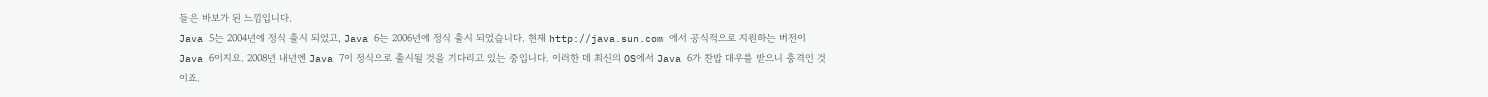들은 바보가 된 느낌입니다.
Java 5는 2004년에 정식 출시 되었고, Java 6는 2006년에 정식 출시 되었습니다. 현재 http://java.sun.com 에서 공식적으로 지원하는 버전이 Java 6이지요. 2008년 내년엔 Java 7이 정식으로 출시될 것을 기다리고 있는 중입니다. 이러한 데 최신의 OS에서 Java 6가 찬밥 대우를 받으니 충격인 것이죠.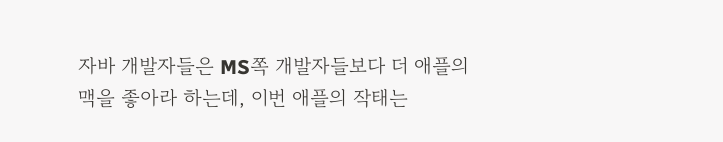자바 개발자들은 MS쪽 개발자들보다 더 애플의 맥을 좋아라 하는데, 이번 애플의 작태는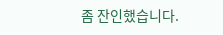좀 잔인했습니다.